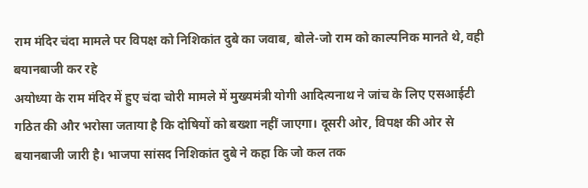राम मंदिर चंदा मामले पर विपक्ष को निशिकांत दुबे का जवाब, बोले-जो राम को काल्पनिक मानते थे, वही बयानबाजी कर रहे
अयोध्या के राम मंदिर में हुए चंदा चोरी मामले में मुख्यमंत्री योगी आदित्यनाथ ने जांच के लिए एसआईटी गठित की और भरोसा जताया है कि दोषियों को बख्शा नहीं जाएगा। दूसरी ओर, विपक्ष की ओर से बयानबाजी जारी है। भाजपा सांसद निशिकांत दुबे ने कहा कि जो कल तक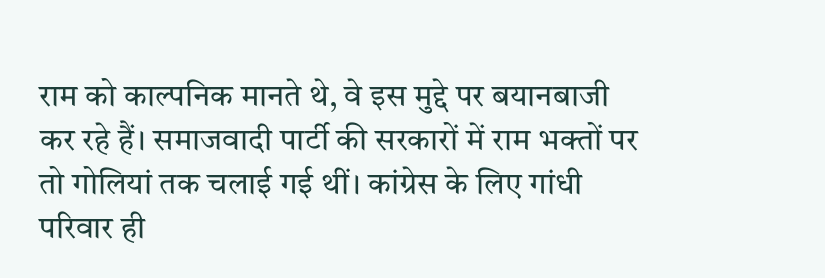राम को काल्पनिक मानते थे, वे इस मुद्दे पर बयानबाजी कर रहे हैं। समाजवादी पार्टी की सरकारों में राम भक्तों पर तो गोलियां तक चलाई गई थीं। कांग्रेस के लिए गांधी परिवार ही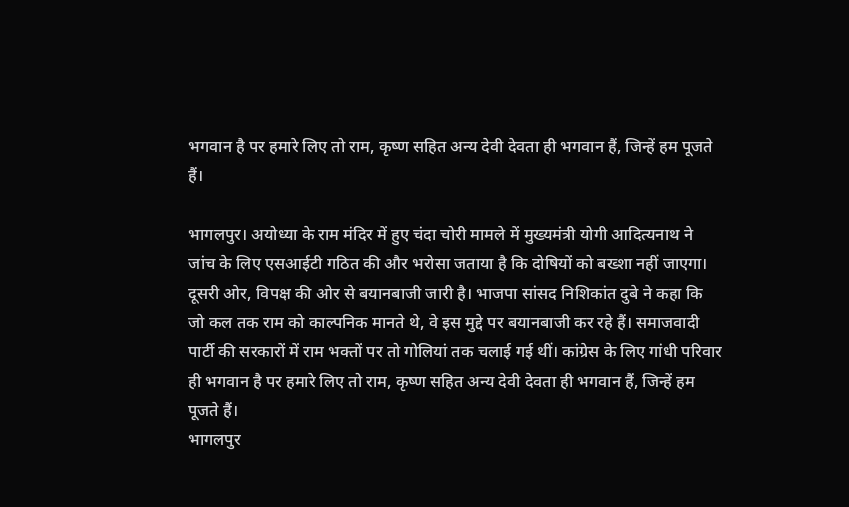भगवान है पर हमारे लिए तो राम, कृष्ण सहित अन्य देवी देवता ही भगवान हैं, जिन्हें हम पूजते हैं।

भागलपुर। अयोध्या के राम मंदिर में हुए चंदा चोरी मामले में मुख्यमंत्री योगी आदित्यनाथ ने जांच के लिए एसआईटी गठित की और भरोसा जताया है कि दोषियों को बख्शा नहीं जाएगा। दूसरी ओर, विपक्ष की ओर से बयानबाजी जारी है। भाजपा सांसद निशिकांत दुबे ने कहा कि जो कल तक राम को काल्पनिक मानते थे, वे इस मुद्दे पर बयानबाजी कर रहे हैं। समाजवादी पार्टी की सरकारों में राम भक्तों पर तो गोलियां तक चलाई गई थीं। कांग्रेस के लिए गांधी परिवार ही भगवान है पर हमारे लिए तो राम, कृष्ण सहित अन्य देवी देवता ही भगवान हैं, जिन्हें हम पूजते हैं।
भागलपुर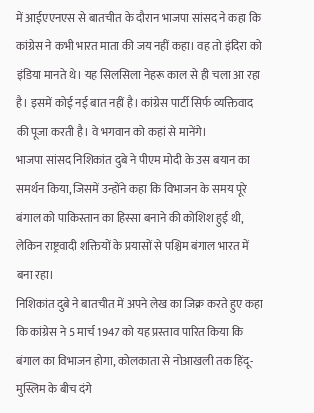में आईएएनएस से बातचीत के दौरान भाजपा सांसद ने कहा कि कांग्रेस ने कभी भारत माता की जय नहीं कहा। वह तो इंदिरा को इंडिया मानते थे। यह सिलसिला नेहरू काल से ही चला आ रहा है। इसमें कोई नई बात नहीं है। कांग्रेस पार्टी सिर्फ व्यक्तिवाद की पूजा करती है। वे भगवान को कहां से मानेंगे।
भाजपा सांसद निशिकांत दुबे ने पीएम मोदी के उस बयान का समर्थन किया, जिसमें उन्होंने कहा कि विभाजन के समय पूरे बंगाल को पाकिस्तान का हिस्सा बनाने की कोशिश हुई थी, लेकिन राष्ट्रवादी शक्तियों के प्रयासों से पश्चिम बंगाल भारत में बना रहा।
निशिकांत दुबे ने बातचीत में अपने लेख का जिक्र करते हुए कहा कि कांग्रेस ने 5 मार्च 1947 को यह प्रस्ताव पारित किया कि बंगाल का विभाजन होगा, कोलकाता से नोआखली तक हिंदू-मुस्लिम के बीच दंगे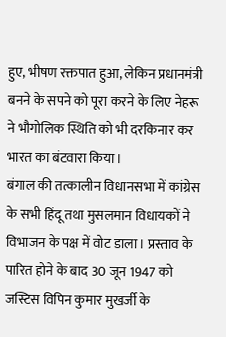हुए, भीषण रक्तपात हुआ, लेकिन प्रधानमंत्री बनने के सपने को पूरा करने के लिए नेहरू ने भौगोलिक स्थिति को भी दरकिनार कर भारत का बंटवारा किया।
बंगाल की तत्कालीन विधानसभा में कांग्रेस के सभी हिंदू तथा मुसलमान विधायकों ने विभाजन के पक्ष में वोट डाला। प्रस्ताव के पारित होने के बाद 30 जून 1947 को जस्टिस विपिन कुमार मुखर्जी के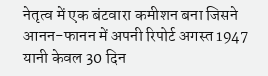नेतृत्व में एक बंटवारा कमीशन बना जिसने आनन-फानन में अपनी रिपोर्ट अगस्त 1947 यानी केवल 30 दिन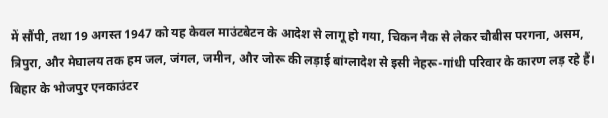में सौंपी, तथा 19 अगस्त 1947 को यह केवल माउंटबेटन के आदेश से लागू हो गया, चिकन नैक से लेकर चौबीस परगना, असम, त्रिपुरा, और मेघालय तक हम जल, जंगल, जमीन, और जोरू की लड़ाई बांग्लादेश से इसी नेहरू-गांधी परिवार के कारण लड़ रहे हैं।
बिहार के भोजपुर एनकाउंटर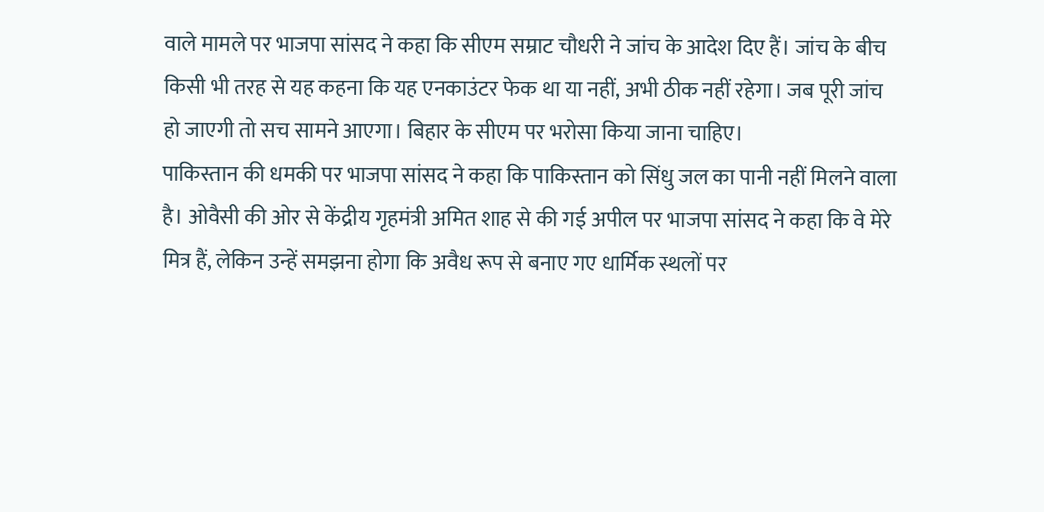वाले मामले पर भाजपा सांसद ने कहा कि सीएम सम्राट चौधरी ने जांच के आदेश दिए हैं। जांच के बीच किसी भी तरह से यह कहना कि यह एनकाउंटर फेक था या नहीं, अभी ठीक नहीं रहेगा। जब पूरी जांच हो जाएगी तो सच सामने आएगा। बिहार के सीएम पर भरोसा किया जाना चाहिए।
पाकिस्तान की धमकी पर भाजपा सांसद ने कहा कि पाकिस्तान को सिंधु जल का पानी नहीं मिलने वाला है। ओवैसी की ओर से केंद्रीय गृहमंत्री अमित शाह से की गई अपील पर भाजपा सांसद ने कहा कि वे मेरे मित्र हैं, लेकिन उन्हें समझना होगा कि अवैध रूप से बनाए गए धार्मिक स्थलों पर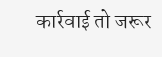कार्रवाई तो जरूर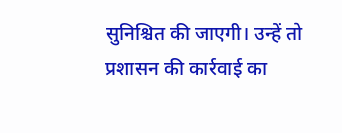सुनिश्चित की जाएगी। उन्हें तो प्रशासन की कार्रवाई का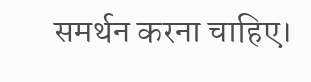समर्थन करना चाहिए।